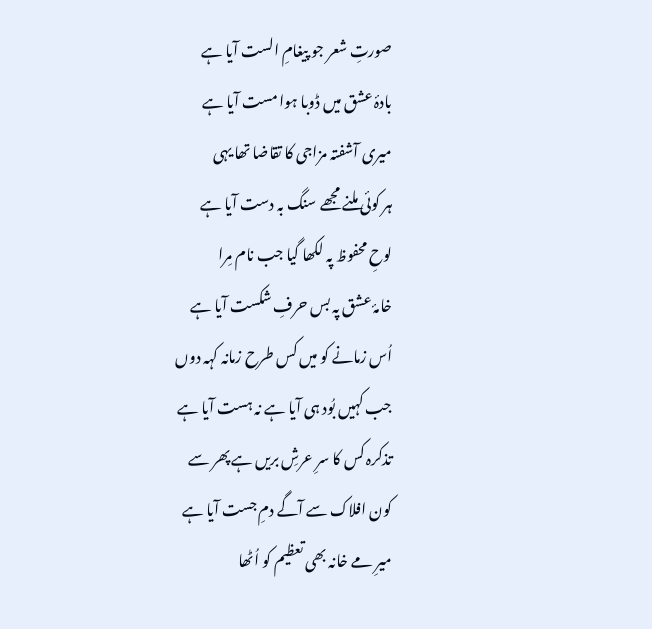صورتِ شعر جو پیغامِ الست آیا ہے
بادۂ عشق میں ڈوبا ہوا مست آیا ہے
میری آشفتہ مزاجی کا تقاضا تھا یہی
ہر کوئی ملنے مجھے سنگ بہ دست آیا ہے
لوحِ محفوظ پہ لکھا گیا جب نام مِرا
خامۂ عشق پہ بس حرفِ شکست آیا ہے
اُس زمانے کو میں کس طرح زمانہ کہہ دوں
جب کہیں بُود ہی آیا ہے نہ ہست آیا ہے
تذکرہ کس کا سرِ عرشِ بریں ہے پھر سے
کون افلاک سے آگے دمِ جست آیا ہے
میرِ مے خانہ بھی تعظیم کو اُٹھا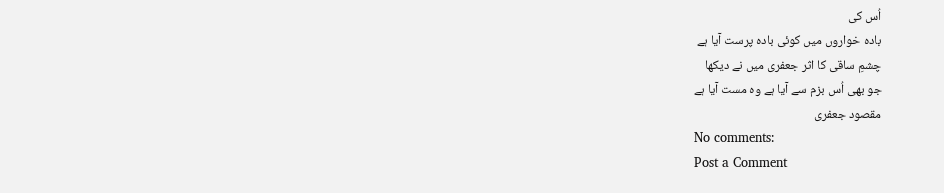اُس کی
بادہ خواروں میں کوئی بادہ پرست آیا ہے
چشمِ ساقی کا اثر جعفری میں نے دیکھا
جو بھی اُس بزم سے آیا ہے وہ مست آیا ہے
مقصود جعفری
No comments:
Post a Comment